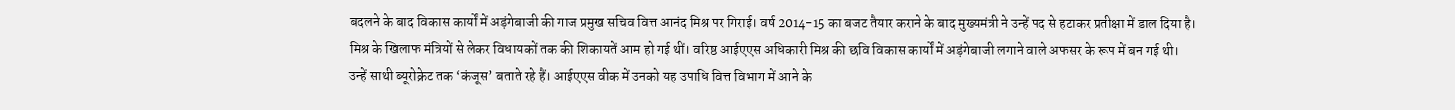बदलने के बाद विकास कार्यों में अड़ंगेबाजी की गाज प्रमुख सचिव वित्त आनंद मिश्र पर गिराई। वर्ष 2014-15 का बजट तैयार कराने के बाद मुख्यमंत्री ने उन्हें पद से हटाकर प्रतीक्षा में डाल दिया है।
मिश्र के खिलाफ मंत्रियों से लेकर विधायकों तक की शिकायतें आम हो गई थीं। वरिष्ठ आईएएस अधिकारी मिश्र की छवि विकास कार्यों में अड़ंगेबाजी लगाने वाले अफसर के रूप में बन गई थी।
उन्हें साथी ब्यूरोक्रेट तक ‘कंजूस’ बताते रहे हैं। आईएएस वीक में उनको यह उपाधि वित्त विभाग में आने के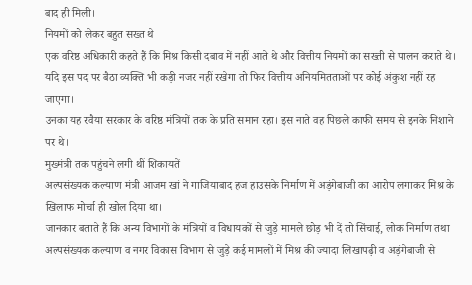बाद ही मिली।
नियमों को लेकर बहुत सख्त थे
एक वरिष्ठ अधिकारी कहते हैं कि मिश्र किसी दबाव में नहीं आते थे और वित्तीय नियमों का सख्ती से पालन कराते थे।
यदि इस पद पर बैठा व्यक्ति भी कड़ी नजर नहीं रखेगा तो फिर वित्तीय अनियमितताओं पर कोई अंकुश नहीं रह जाएगा।
उनका यह रवैया सरकार के वरिष्ठ मंत्रियों तक के प्रति समान रहा। इस नाते वह पिछले काफी समय से इनके निशाने पर थे।
मुख्मंत्री तक पहुंचने लगी थीं शिकायतें
अल्पसंख्यक कल्याण मंत्री आजम खां ने गाजियाबाद हज हाउसके निर्माण में अड़ंगेबाजी का आरोप लगाकर मिश्र के खिलाफ मोर्चा ही खोल दिया था।
जानकार बताते हैं कि अन्य विभागों के मंत्रियों व विधायकों से जुड़े मामले छोड़ भी दें तो सिंचाई, लोक निर्माण तथा अल्पसंख्यक कल्याण व नगर विकास विभाग से जुड़े कई मामलों में मिश्र की ज्यादा लिखापढ़ी व अड़ंगेबाजी से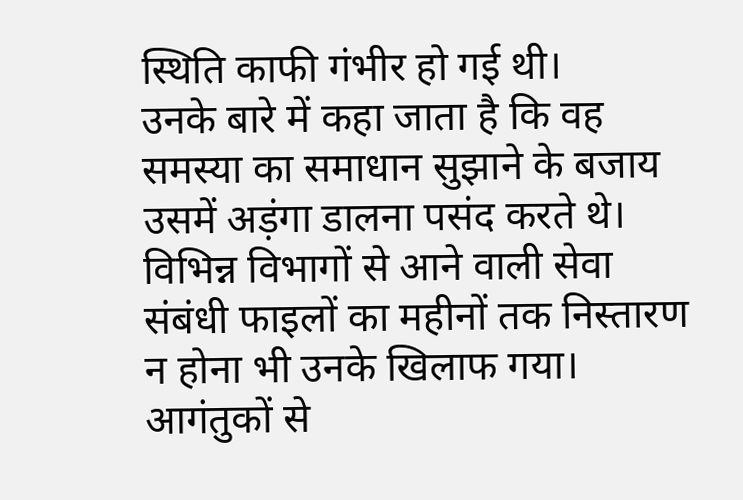स्थिति काफी गंभीर हो गई थी।
उनके बारे में कहा जाता है कि वह समस्या का समाधान सुझाने के बजाय उसमें अड़ंगा डालना पसंद करते थे।
विभिन्न विभागों से आने वाली सेवा संबंधी फाइलों का महीनों तक निस्तारण न होना भी उनके खिलाफ गया। आगंतुकों से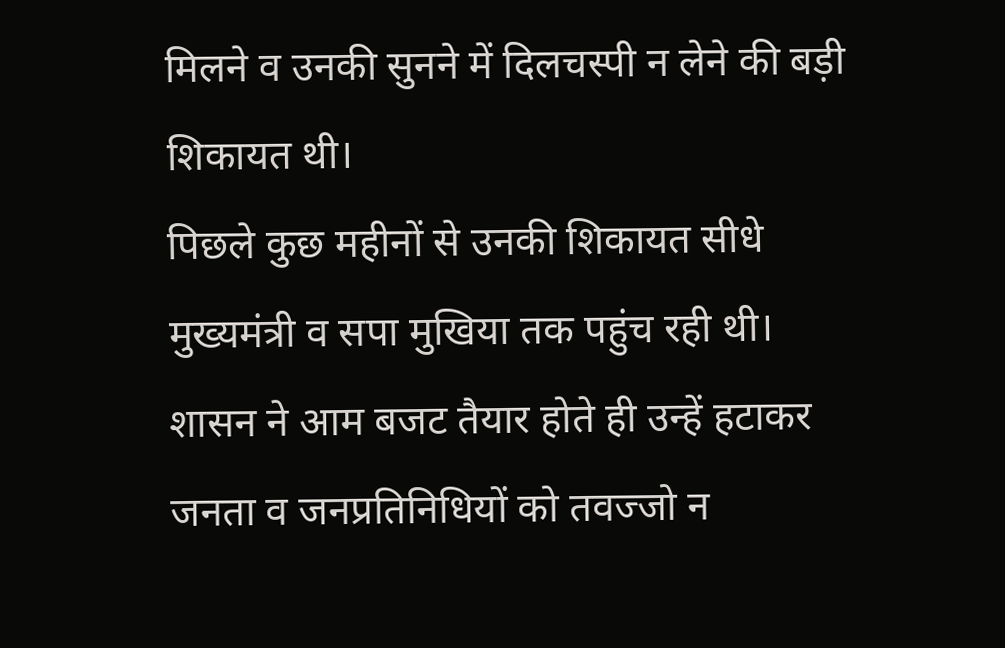मिलने व उनकी सुनने में दिलचस्पी न लेने की बड़ी शिकायत थी।
पिछले कुछ महीनों से उनकी शिकायत सीधे मुख्यमंत्री व सपा मुखिया तक पहुंच रही थी।
शासन ने आम बजट तैयार होते ही उन्हें हटाकर जनता व जनप्रतिनिधियों को तवज्जो न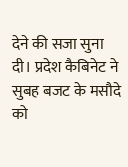देने की सजा सुना दी। प्रदेश कैबिनेट ने सुबह बजट के मसौदे को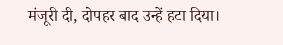मंजूरी दी, दोपहर बाद उन्हें हटा दिया।